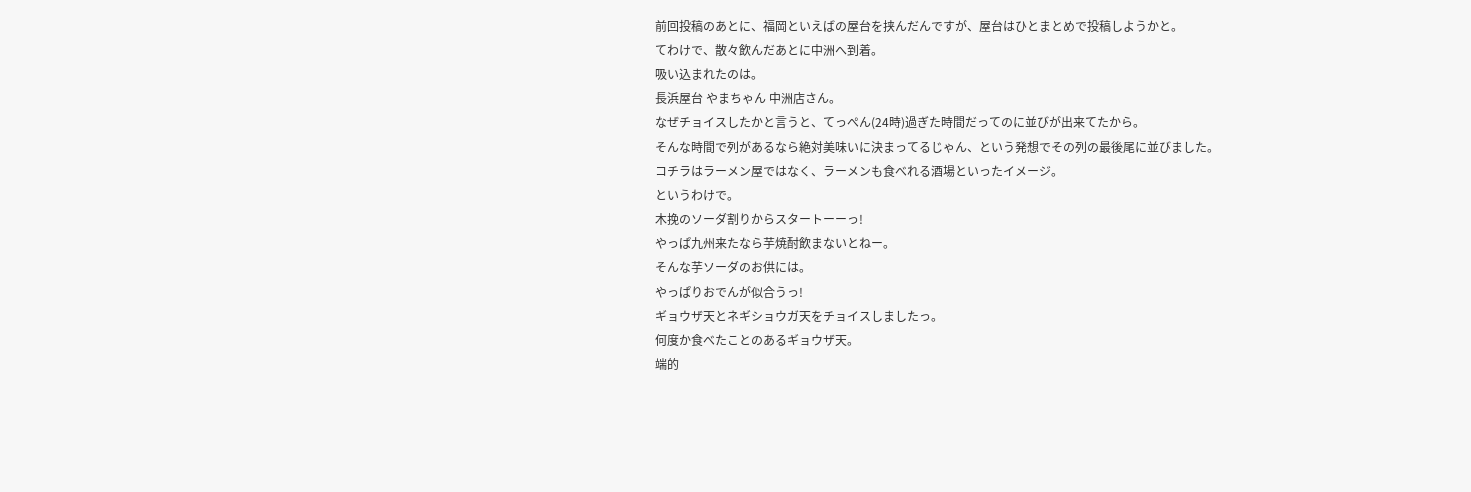前回投稿のあとに、福岡といえばの屋台を挟んだんですが、屋台はひとまとめで投稿しようかと。
てわけで、散々飲んだあとに中洲へ到着。
吸い込まれたのは。
長浜屋台 やまちゃん 中洲店さん。
なぜチョイスしたかと言うと、てっぺん(24時)過ぎた時間だってのに並びが出来てたから。
そんな時間で列があるなら絶対美味いに決まってるじゃん、という発想でその列の最後尾に並びました。
コチラはラーメン屋ではなく、ラーメンも食べれる酒場といったイメージ。
というわけで。
木挽のソーダ割りからスタートーーっ!
やっぱ九州来たなら芋焼酎飲まないとねー。
そんな芋ソーダのお供には。
やっぱりおでんが似合うっ!
ギョウザ天とネギショウガ天をチョイスしましたっ。
何度か食べたことのあるギョウザ天。
端的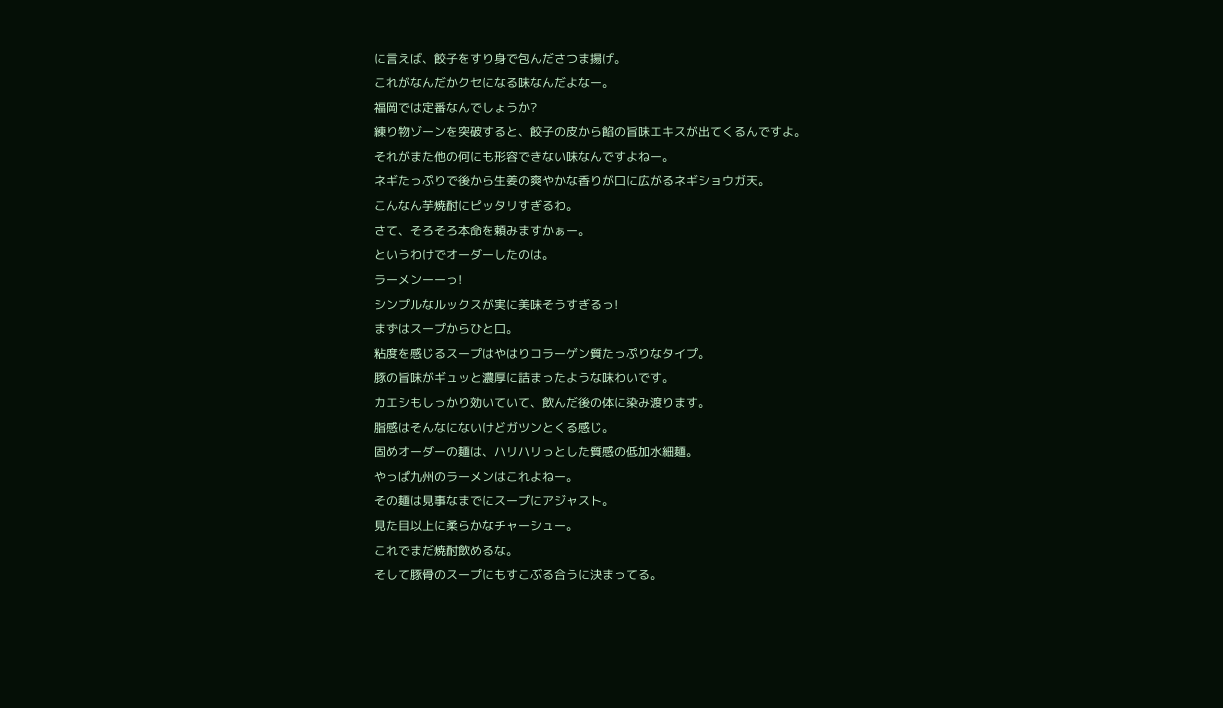に言えば、餃子をすり身で包んださつま揚げ。
これがなんだかクセになる味なんだよなー。
福岡では定番なんでしょうか?
練り物ゾーンを突破すると、餃子の皮から餡の旨味エキスが出てくるんですよ。
それがまた他の何にも形容できない味なんですよねー。
ネギたっぷりで後から生姜の爽やかな香りが口に広がるネギショウガ天。
こんなん芋焼酎にピッタリすぎるわ。
さて、そろそろ本命を頼みますかぁー。
というわけでオーダーしたのは。
ラーメンーーっ!
シンプルなルックスが実に美味そうすぎるっ!
まずはスープからひと口。
粘度を感じるスープはやはりコラーゲン質たっぷりなタイプ。
豚の旨味がギュッと濃厚に詰まったような味わいです。
カエシもしっかり効いていて、飲んだ後の体に染み渡ります。
脂感はそんなにないけどガツンとくる感じ。
固めオーダーの麺は、ハリハリっとした質感の低加水細麺。
やっぱ九州のラーメンはこれよねー。
その麺は見事なまでにスープにアジャスト。
見た目以上に柔らかなチャーシュー。
これでまだ焼酎飲めるな。
そして豚骨のスープにもすこぶる合うに決まってる。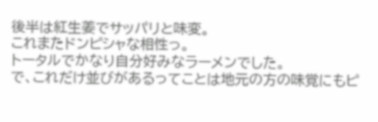後半は紅生姜でサッパリと味変。
これまたドンピシャな相性っ。
トータルでかなり自分好みなラーメンでした。
で、これだけ並びがあるってことは地元の方の味覚にもピ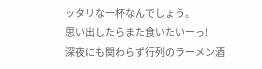ッタリな一杯なんでしょう。
思い出したらまた食いたいーっ!
深夜にも関わらず行列のラーメン酒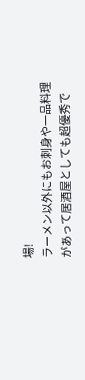場!
ラーメン以外にもお刺身や一品料理があって居酒屋としても超優秀で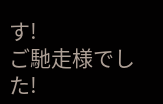す!
ご馳走様でした!